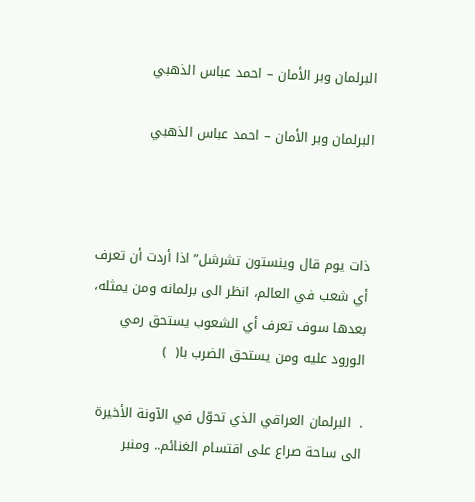البرلمان وبر الأمان – احمد عباس الذهبي

البرلمان وبر الأمان – احمد عباس الذهبي



ذات يوم قال وينستون تشرشل” اذا أردت أن تعرف أي شعب في العالم، انظر الى برلمانه ومن يمثله، بعدها سوف تعرف أي الشعوب يستحق رمي الورود عليه ومن يستحق الضرب با(  )

.  البرلمان العراقي الذي تحوّل في الآونة الأخيرة الى ساحة صراع على اقتسام الغنائم.. ومنبر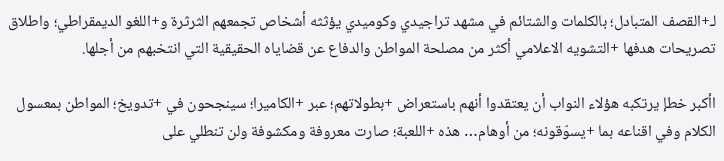لـ+القصف المتبادل؛ بالكلمات والشتائم في مشهد تراجيدي وكوميدي يؤثثه أشخاص تجمعهم الثرثرة و+اللغو الديمقراطي؛ واطلاق تصريحات هدفها +التشويه الاعلامي أكثر من مصلحة المواطن والدفاع عن قضاياه الحقيقية التي انتخبهم من أجلها.

اأكبر خطإ يرتكبه هؤلاء النواب أن يعتقدوا أنهم باستعراض +بطولاتهم؛ عبر +الكاميرا؛ سينجحون في +تدويخ؛ المواطن بمعسول الكلام وفي اقناعه بما +يسوّقونه؛ من أوهام… هذه +اللعبة؛ صارت معروفة ومكشوفة ولن تنطلي على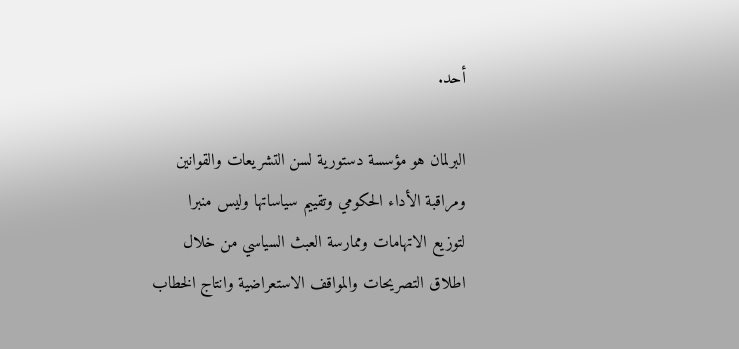أحد.

البرلمان هو مؤسسة دستورية لسن التشريعات والقوانين ومراقبة الأداء الحكومي وتقييم سياساتها وليس منبرا لتوزيع الاتهامات وممارسة العبث السياسي من خلال اطلاق التصريحات والمواقف الاستعراضية وانتاج الخطاب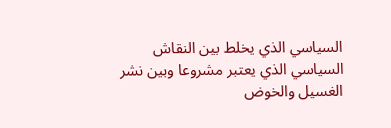السياسي الذي يخلط بين النقاش السياسي الذي يعتبر مشروعا وبين نشر الغسيل والخوض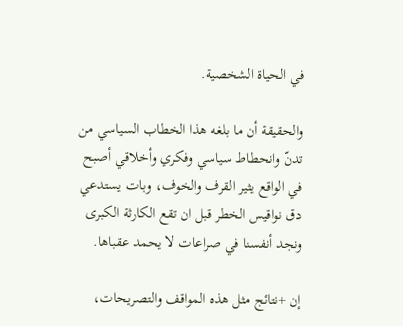في الحياة الشخصية.

والحقيقة أن ما بلغه هذا الخطاب السياسي من تدنّ وانحطاط سياسي وفكري وأخلاقي أصبح في الواقع يثير القرف والخوف، وبات يستدعي دق نواقيس الخطر قبل ان تقع الكارثة الكبرى ونجد أنفسنا في صراعات لا يحمد عقباها.

إن +نتائج مثل هذه المواقف والتصريحات،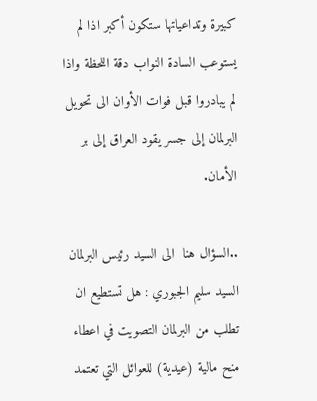كبيرة وتداعياتها ستكون أكبر اذا لم يستوعب السادة النواب دقة اللحظة واذا لم يبادروا قبل فوات الأوان الى تحويل البرلمان إلى جسر يقود العراق إلى بر الأمان.

..السؤال هنا  الى السيد رئيس البرلمان السيد سليم الجبوري : هل تستطيع ان تطلب من البرلمان التصويت في اعطاء منح مالية (عيدية) للعوائل التي تعتمد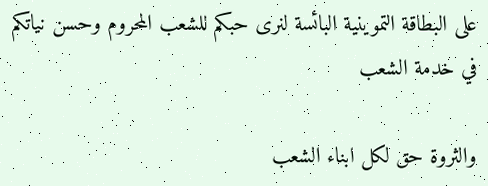على البطاقة التموينية البائسة لنرى حبكم للشعب المحروم وحسن نياتكم  في خدمة الشعب

والثروة حق لكل ابناء الشعب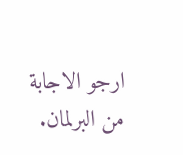ارجو الاجابة من البرلمان.